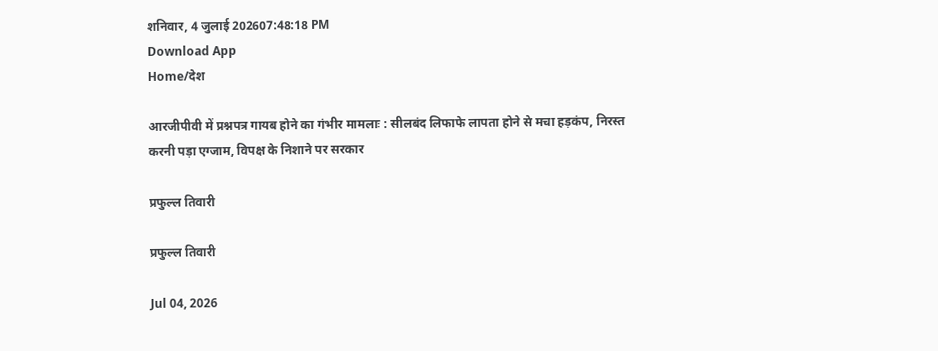शनिवार, 4 जुलाई 202607:48:18 PM
Download App
Home/देश

आरजीपीवी में प्रश्नपत्र गायब होने का गंभीर मामलाः : सीलबंद लिफाफे लापता होने से मचा हड़कंप, निरस्त करनी पड़ा एग्जाम, विपक्ष के निशाने पर सरकार

प्रफुल्ल तिवारी

प्रफुल्ल तिवारी

Jul 04, 2026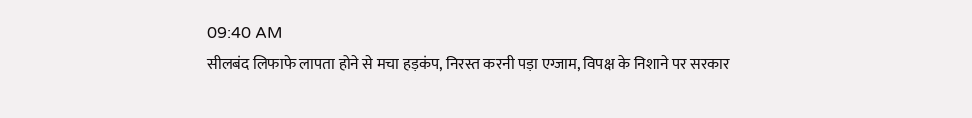09:40 AM
सीलबंद लिफाफे लापता होने से मचा हड़कंप, निरस्त करनी पड़ा एग्जाम, विपक्ष के निशाने पर सरकार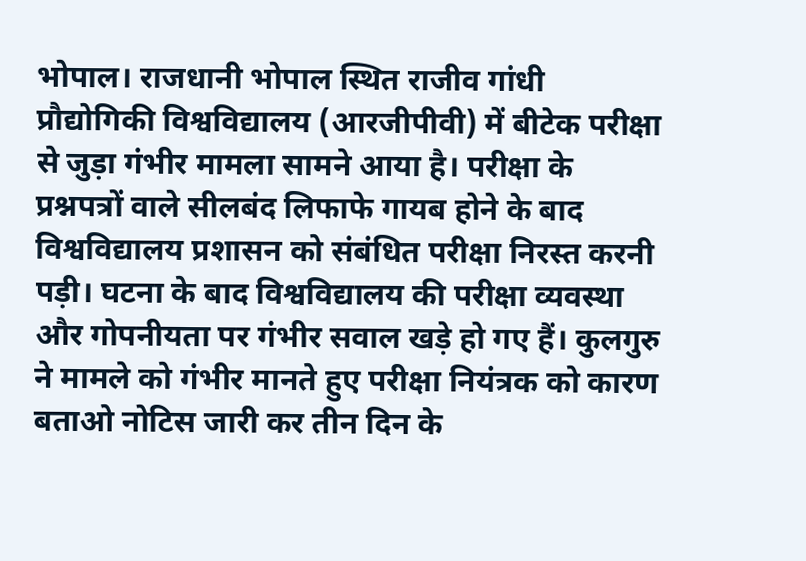भोपाल। राजधानी भोपाल स्थित राजीव गांधी प्रौद्योगिकी विश्वविद्यालय (आरजीपीवी) में बीटेक परीक्षा से जुड़ा गंभीर मामला सामने आया है। परीक्षा के प्रश्नपत्रों वाले सीलबंद लिफाफे गायब होने के बाद विश्वविद्यालय प्रशासन को संबंधित परीक्षा निरस्त करनी पड़ी। घटना के बाद विश्वविद्यालय की परीक्षा व्यवस्था और गोपनीयता पर गंभीर सवाल खड़े हो गए हैं। कुलगुरु ने मामले को गंभीर मानते हुए परीक्षा नियंत्रक को कारण बताओ नोटिस जारी कर तीन दिन के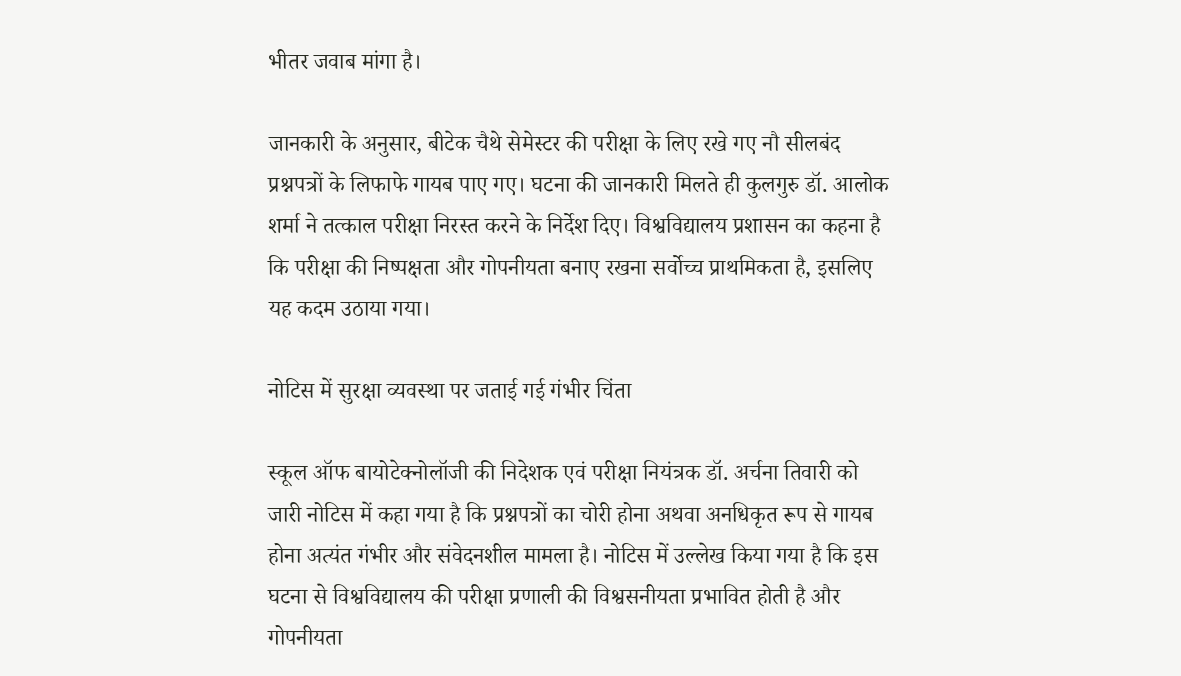भीतर जवाब मांगा है।

जानकारी के अनुसार, बीटेक चैथे सेमेस्टर की परीक्षा के लिए रखे गए नौ सीलबंद प्रश्नपत्रों के लिफाफे गायब पाए गए। घटना की जानकारी मिलते ही कुलगुरु डॉ. आलोक शर्मा ने तत्काल परीक्षा निरस्त करने के निर्देश दिए। विश्वविद्यालय प्रशासन का कहना है कि परीक्षा की निष्पक्षता और गोपनीयता बनाए रखना सर्वोच्च प्राथमिकता है, इसलिए यह कदम उठाया गया।

नोटिस में सुरक्षा व्यवस्था पर जताई गई गंभीर चिंता

स्कूल ऑफ बायोटेक्नोलॉजी की निदेशक एवं परीक्षा नियंत्रक डॉ. अर्चना तिवारी को जारी नोटिस में कहा गया है कि प्रश्नपत्रों का चोरी होना अथवा अनधिकृत रूप से गायब होना अत्यंत गंभीर और संवेदनशील मामला है। नोटिस में उल्लेख किया गया है कि इस घटना से विश्वविद्यालय की परीक्षा प्रणाली की विश्वसनीयता प्रभावित होती है और गोपनीयता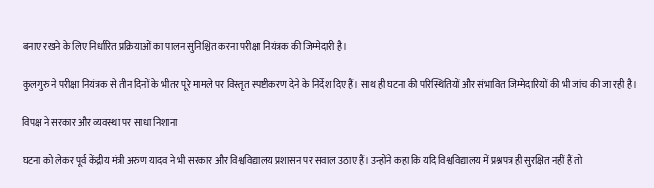बनाए रखने के लिए निर्धारित प्रक्रियाओं का पालन सुनिश्चित करना परीक्षा नियंत्रक की जिम्मेदारी है।

कुलगुरु ने परीक्षा नियंत्रक से तीन दिनों के भीतर पूरे मामले पर विस्तृत स्पष्टीकरण देने के निर्देश दिए हैं। साथ ही घटना की परिस्थितियों और संभावित जिम्मेदारियों की भी जांच की जा रही है।

विपक्ष ने सरकार और व्यवस्था पर साधा निशाना

घटना को लेकर पूर्व केंद्रीय मंत्री अरुण यादव ने भी सरकार और विश्वविद्यालय प्रशासन पर सवाल उठाए हैं। उन्होंने कहा कि यदि विश्वविद्यालय में प्रश्नपत्र ही सुरक्षित नहीं हैं तो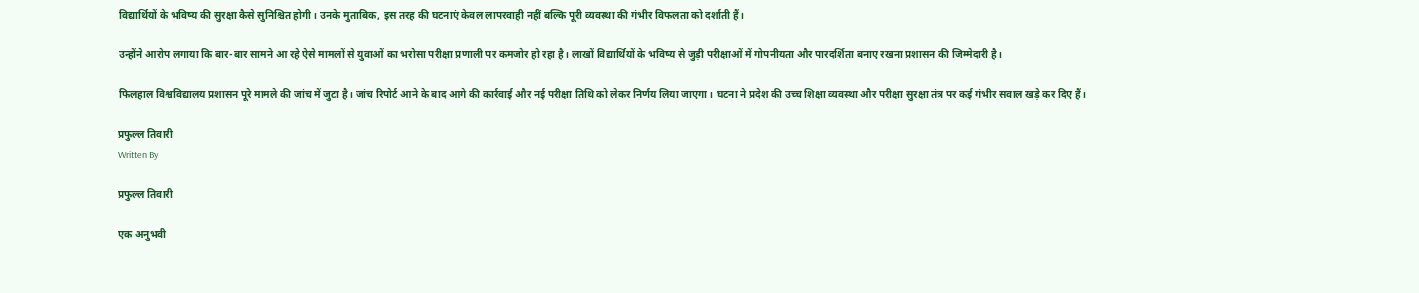विद्यार्थियों के भविष्य की सुरक्षा कैसे सुनिश्चित होगी। उनके मुताबिक, इस तरह की घटनाएं केवल लापरवाही नहीं बल्कि पूरी व्यवस्था की गंभीर विफलता को दर्शाती हैं।

उन्होंने आरोप लगाया कि बार-बार सामने आ रहे ऐसे मामलों से युवाओं का भरोसा परीक्षा प्रणाली पर कमजोर हो रहा है। लाखों विद्यार्थियों के भविष्य से जुड़ी परीक्षाओं में गोपनीयता और पारदर्शिता बनाए रखना प्रशासन की जिम्मेदारी है।

फिलहाल विश्वविद्यालय प्रशासन पूरे मामले की जांच में जुटा है। जांच रिपोर्ट आने के बाद आगे की कार्रवाई और नई परीक्षा तिथि को लेकर निर्णय लिया जाएगा। घटना ने प्रदेश की उच्च शिक्षा व्यवस्था और परीक्षा सुरक्षा तंत्र पर कई गंभीर सवाल खड़े कर दिए हैं।

प्रफुल्ल तिवारी
Written By

प्रफुल्ल तिवारी

एक अनुभवी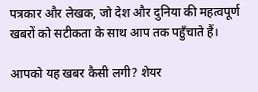पत्रकार और लेखक, जो देश और दुनिया की महत्वपूर्ण खबरों को सटीकता के साथ आप तक पहुँचाते हैं।

आपको यह खबर कैसी लगी? शेयर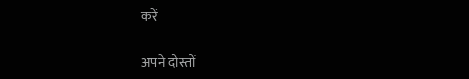करें

अपने दोस्तों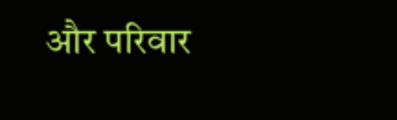और परिवार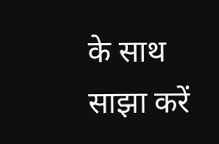के साथ साझा करें